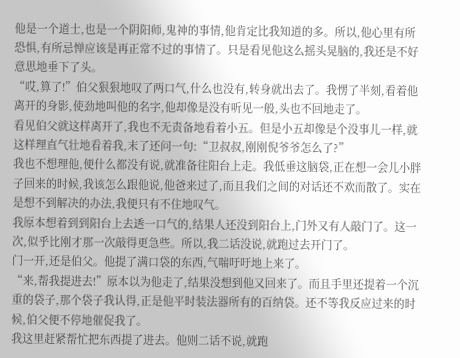他是一个道士,也是一个阴阳师,鬼神的事情,他肯定比我知道的多。所以,他心里有所恐惧,有所忌惮应该是再正常不过的事情了。只是看见他这么摇头晃脑的,我还是不好意思地垂下了头。
“哎,算了!”伯父狠狠地叹了两口气,什么也没有,转身就出去了。我愣了半刻,看着他离开的身影,使劲地叫他的名字,他却像是没有听见一般,头也不回地走了。
看见伯父就这样离开了,我也不无责备地看着小五。但是小五却像是个没事儿一样,就这样理直气壮地看着我,末了还问一句:“卫叔叔,刚刚倪爷爷怎么了?”
我也不想理他,便什么都没有说,就准备往阳台上走。我低垂这脑袋,正在想一会儿小胖子回来的时候,我该怎么跟他说,他爸来过了,而且我们之间的对话还不欢而散了。实在是想不到解决的办法,我便只有不住地叹气。
我原本想着到到阳台上去透一口气的,结果人还没到阳台上,门外又有人敲门了。这一次,似乎比刚才那一次敲得更急些。所以,我二话没说,就跑过去开门了。
门一开,还是伯父。他提了满口袋的东西,气喘吁吁地上来了。
“来,帮我提进去!”原本以为他走了,结果没想到他又回来了。而且手里还提着一个沉重的袋子,那个袋子我认得,正是他平时装法器所有的百纳袋。还不等我反应过来的时候,伯父便不停地催促我了。
我这里赶紧帮忙把东西提了进去。他则二话不说,就跑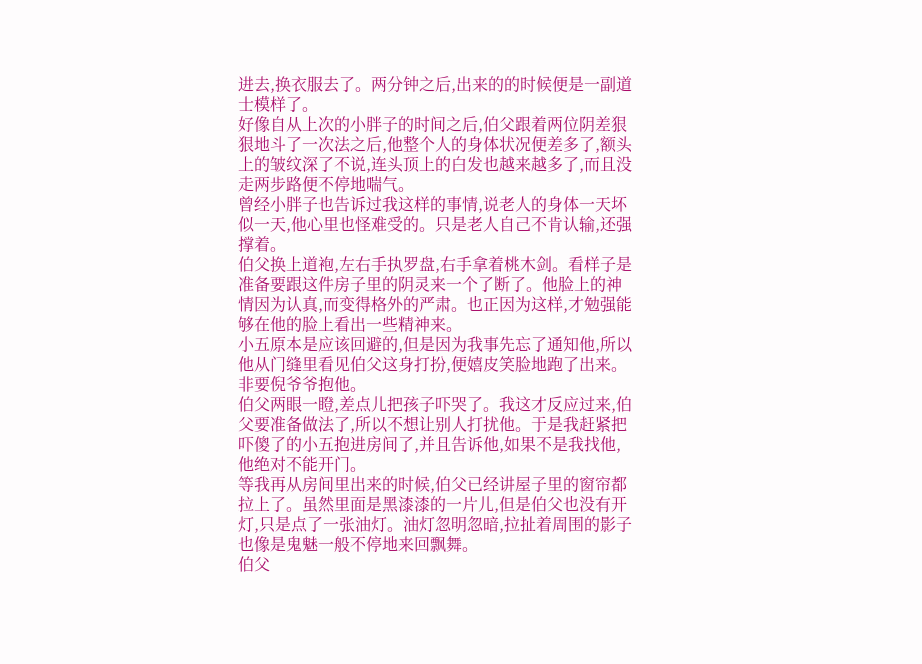进去,换衣服去了。两分钟之后,出来的的时候便是一副道士模样了。
好像自从上次的小胖子的时间之后,伯父跟着两位阴差狠狠地斗了一次法之后,他整个人的身体状况便差多了,额头上的皱纹深了不说,连头顶上的白发也越来越多了,而且没走两步路便不停地喘气。
曾经小胖子也告诉过我这样的事情,说老人的身体一天坏似一天,他心里也怪难受的。只是老人自己不肯认输,还强撑着。
伯父换上道袍,左右手执罗盘,右手拿着桃木剑。看样子是准备要跟这件房子里的阴灵来一个了断了。他脸上的神情因为认真,而变得格外的严肃。也正因为这样,才勉强能够在他的脸上看出一些精神来。
小五原本是应该回避的,但是因为我事先忘了通知他,所以他从门缝里看见伯父这身打扮,便嬉皮笑脸地跑了出来。非要倪爷爷抱他。
伯父两眼一瞪,差点儿把孩子吓哭了。我这才反应过来,伯父要准备做法了,所以不想让别人打扰他。于是我赶紧把吓傻了的小五抱进房间了,并且告诉他,如果不是我找他,他绝对不能开门。
等我再从房间里出来的时候,伯父已经讲屋子里的窗帘都拉上了。虽然里面是黑漆漆的一片儿,但是伯父也没有开灯,只是点了一张油灯。油灯忽明忽暗,拉扯着周围的影子也像是鬼魅一般不停地来回飘舞。
伯父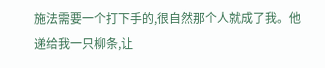施法需要一个打下手的,很自然那个人就成了我。他递给我一只柳条,让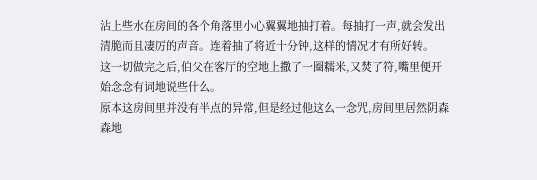沾上些水在房间的各个角落里小心翼翼地抽打着。每抽打一声,就会发出清脆而且凄厉的声音。连着抽了将近十分钟,这样的情况才有所好转。
这一切做完之后,伯父在客厅的空地上撒了一圈糯米,又焚了符,嘴里便开始念念有词地说些什么。
原本这房间里并没有半点的异常,但是经过他这么一念咒,房间里居然阴森森地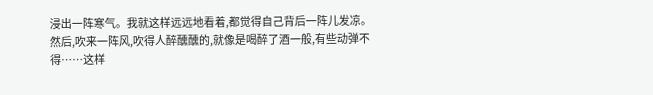浸出一阵寒气。我就这样远远地看着,都觉得自己背后一阵儿发凉。
然后,吹来一阵风,吹得人醉醺醺的,就像是喝醉了酒一般,有些动弹不得……这样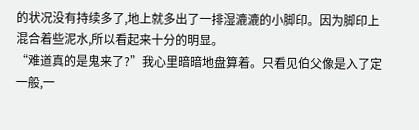的状况没有持续多了,地上就多出了一排湿漉漉的小脚印。因为脚印上混合着些泥水,所以看起来十分的明显。
“难道真的是鬼来了?”我心里暗暗地盘算着。只看见伯父像是入了定一般,一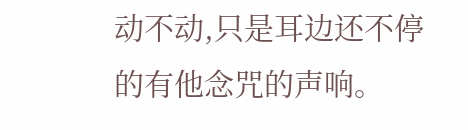动不动,只是耳边还不停的有他念咒的声响。